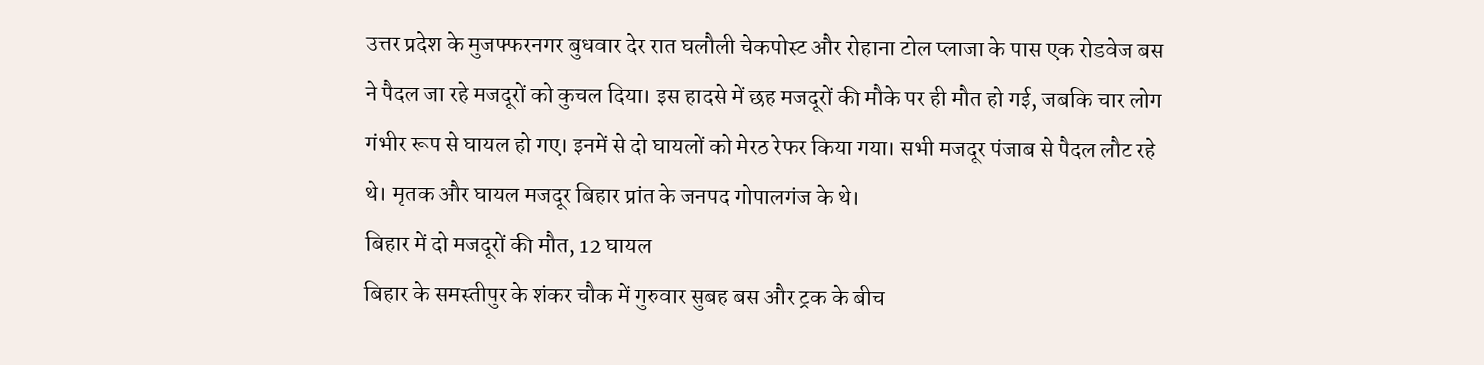उत्तर प्रदेश के मुजफ्फरनगर बुधवार देर रात घलौली चेकपोस्ट और रोहाना टोल प्लाजा के पास एक रोडवेज बस ने पैदल जा रहे मजदूरों को कुचल दिया। इस हादसे में छह मजदूरों की मौके पर ही मौत हो गई, जबकि चार लोग गंभीर रूप से घायल हो गए। इनमें से दो घायलों को मेरठ रेफर किया गया। सभी मजदूर पंजाब से पैदल लौट रहे थे। मृतक और घायल मजदूर बिहार प्रांत के जनपद गोपालगंज के थे।
बिहार में दो मजदूरों की मौत, 12 घायल
बिहार के समस्तीपुर के शंकर चौक में गुरुवार सुबह बस और ट्रक के बीच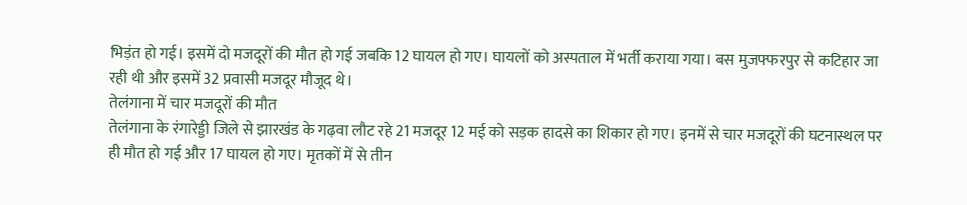भिड़ंत हो गई। इसमें दो मजदूरों की मौत हो गई जबकि 12 घायल हो गए। घायलों को अस्पताल में भर्ती कराया गया। बस मुजफ्फरपुर से कटिहार जा रही थी और इसमें 32 प्रवासी मजदूर मौजूद थे।
तेलंगाना में चार मजदूरों की मौत
तेलंगाना के रंगारेड्डी जिले से झारखंड के गढ़वा लौट रहे 21 मजदूर 12 मई को सड़क हादसे का शिकार हो गए। इनमें से चार मजदूरों की घटनास्थल पर ही मौत हो गई और 17 घायल हो गए। मृतकों में से तीन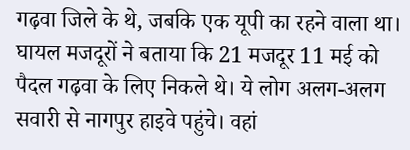गढ़वा जिले के थे, जबकि एक यूपी का रहने वाला था।
घायल मजदूरों ने बताया कि 21 मजदूर 11 मई को पैदल गढ़वा के लिए निकले थे। ये लोग अलग-अलग सवारी से नागपुर हाइवे पहुंचे। वहां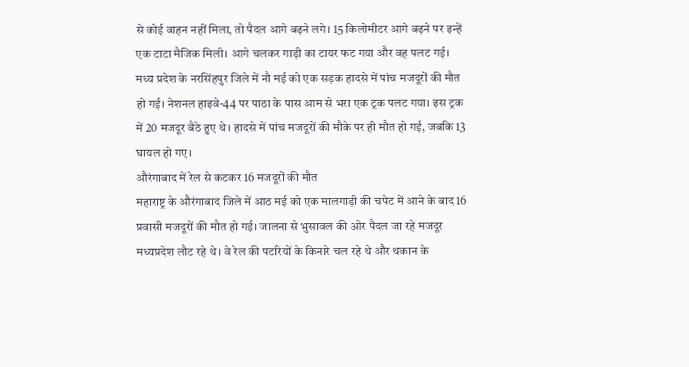से कोई वाहन नहीं मिला, तो पैदल आगे बढ़ने लगे। 15 किलोमीटर आगे बढ़ने पर इन्हें एक टाटा मैजिक मिली। आगे चलकर गाड़ी का टायर फट गया और वह पलट गई।
मध्य प्रदेश के नरसिंहपुर जिले में नौ मई को एक सड़क हादसे में पांच मजदूरों की मौत हो गई। नेशनल हाइवे-44 पर पाठा के पास आम से भरा एक ट्रक पलट गया। इस ट्रक में 20 मजदूर बैठे हुए थे। हादसे में पांच मजदूरों की मौके पर ही मौत हो गई, जबकि 13 घायल हो गए।
औरंगाबाद में रेल से कटकर 16 मजदूरों की मौत
महाराष्ट्र के औरंगाबाद जिले में आठ मई को एक मालगाड़ी की चपेट में आने के बाद 16 प्रवासी मजदूरों की मौत हो गई। जालना से भुसावल की ओर पैदल जा रहे मजदूर मध्यप्रदेश लौट रहे थे। वे रेल की पटरियों के किनारे चल रहे थे और थकान के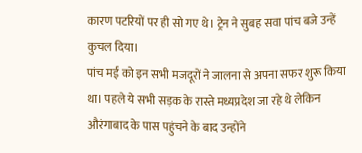कारण पटरियों पर ही सो गए थे। ट्रेन ने सुबह सवा पांच बजे उन्हें कुचल दिया।
पांच मई को इन सभी मजदूरों ने जालना से अपना सफर शुरू किया था। पहले ये सभी सड़क के रास्ते मध्यप्रदेश जा रहे थे लेकिन औरंगाबाद के पास पहुंचने के बाद उन्होंने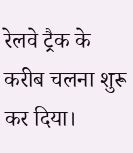रेलवे ट्रैक के करीब चलना शुरू कर दिया।